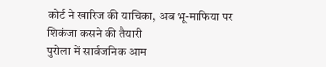कोर्ट ने खारिज की याचिका, अब भू-माफिया पर शिकंजा कसने की तैयारी
पुरोला में सार्वजनिक आम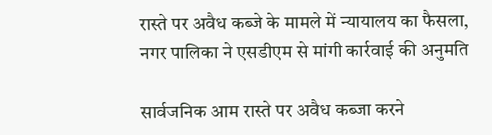रास्ते पर अवैध कब्जे के मामले में न्यायालय का फैसला, नगर पालिका ने एसडीएम से मांगी कार्रवाई की अनुमति

सार्वजनिक आम रास्ते पर अवैध कब्जा करने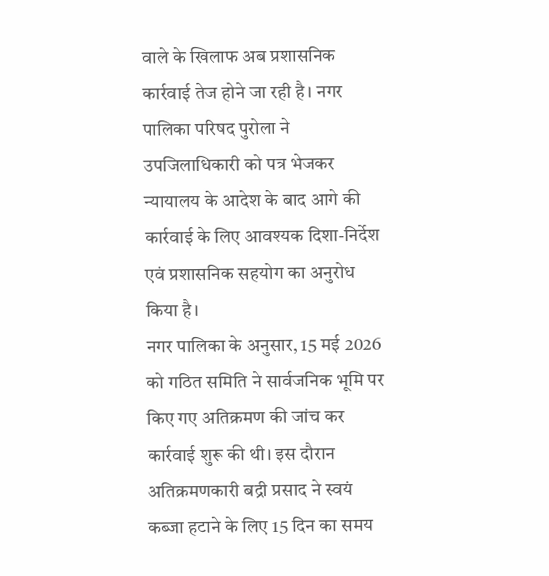वाले के खिलाफ अब प्रशासनिक कार्रवाई तेज होने जा रही है। नगर पालिका परिषद पुरोला ने उपजिलाधिकारी को पत्र भेजकर न्यायालय के आदेश के बाद आगे की कार्रवाई के लिए आवश्यक दिशा-निर्देश एवं प्रशासनिक सहयोग का अनुरोध किया है।
नगर पालिका के अनुसार, 15 मई 2026 को गठित समिति ने सार्वजनिक भूमि पर किए गए अतिक्रमण की जांच कर कार्रवाई शुरू की थी। इस दौरान अतिक्रमणकारी बद्री प्रसाद ने स्वयं कब्जा हटाने के लिए 15 दिन का समय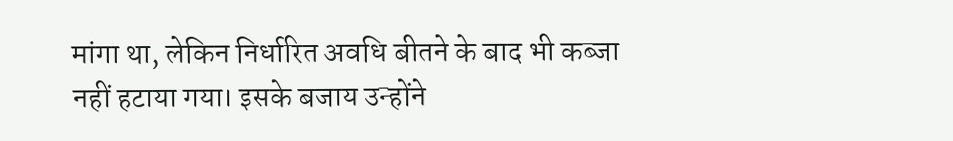मांगा था, लेकिन निर्धारित अवधि बीतने के बाद भी कब्जा नहीं हटाया गया। इसके बजाय उन्होंने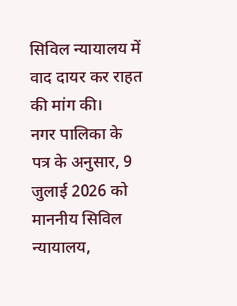सिविल न्यायालय में वाद दायर कर राहत की मांग की।
नगर पालिका के पत्र के अनुसार, 9 जुलाई 2026 को माननीय सिविल न्यायालय,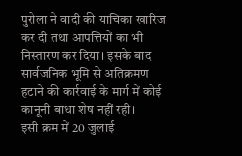पुरोला ने वादी की याचिका खारिज कर दी तथा आपत्तियों का भी निस्तारण कर दिया। इसके बाद सार्वजनिक भूमि से अतिक्रमण हटाने की कार्रवाई के मार्ग में कोई कानूनी बाधा शेष नहीं रही।
इसी क्रम में 20 जुलाई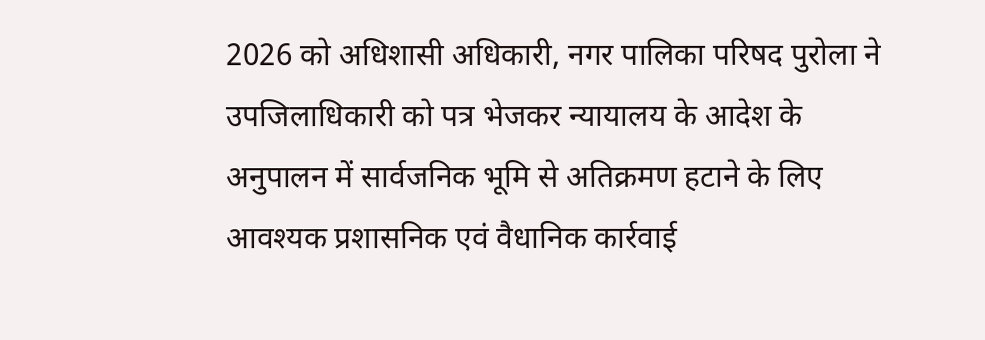2026 को अधिशासी अधिकारी, नगर पालिका परिषद पुरोला ने उपजिलाधिकारी को पत्र भेजकर न्यायालय के आदेश के अनुपालन में सार्वजनिक भूमि से अतिक्रमण हटाने के लिए आवश्यक प्रशासनिक एवं वैधानिक कार्रवाई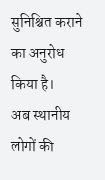सुनिश्चित कराने का अनुरोध किया है।
अब स्थानीय लोगों की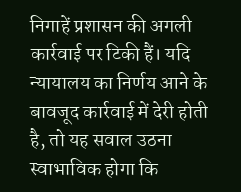निगाहें प्रशासन की अगली कार्रवाई पर टिकी हैं। यदि न्यायालय का निर्णय आने के बावजूद कार्रवाई में देरी होती है, तो यह सवाल उठना स्वाभाविक होगा कि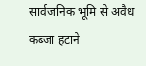सार्वजनिक भूमि से अवैध कब्जा हटाने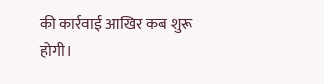की कार्रवाई आखिर कब शुरू होगी।